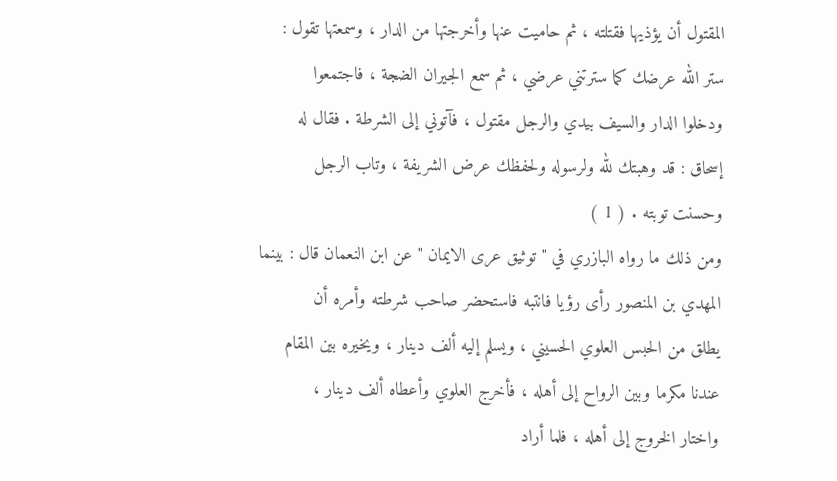المقتول أن يؤذيها فقتلته ، ثم حاميت عنها وأخرجتها من الدار ، وسمعتها تقول :
ستر الله عرضك كما سترتني عرضي ، ثم سمع الجيران الضجة ، فاجتمعوا
ودخلوا الدار والسيف بيدي والرجل مقتول ، فآتوني إلى الشرطة . فقال له
إسحاق : قد وهبتك لله ولرسوله ولحفظك عرض الشريفة ، وتاب الرجل
وحسنت توبته . ( 1 )
ومن ذلك ما رواه البازري في " توثيق عرى الايمان " عن ابن النعمان قال : بينما
المهدي بن المنصور رأى رؤيا فانتبه فاستحضر صاحب شرطته وأمره أن
يطلق من الحبس العلوي الحسيني ، ويسلم إليه ألف دينار ، ويخيره بين المقام
عندنا مكرما وبين الرواح إلى أهله ، فأخرج العلوي وأعطاه ألف دينار ،
واختار الخروج إلى أهله ، فلما أراد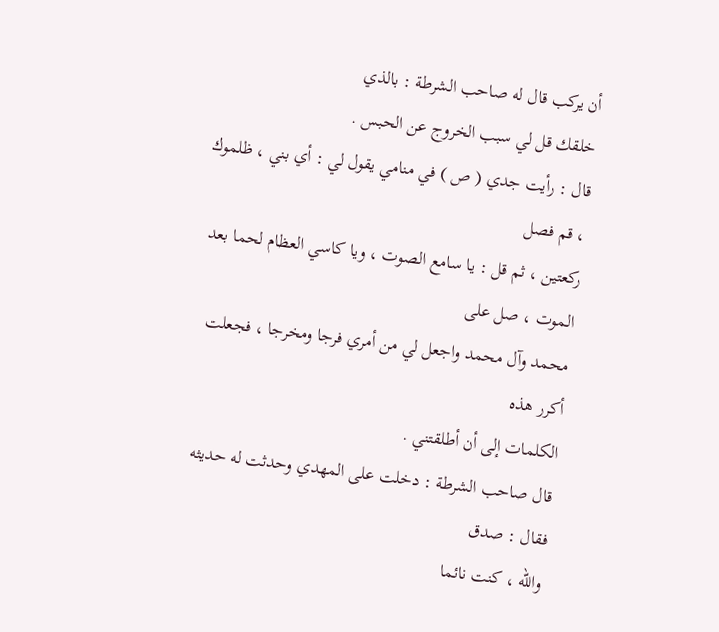أن يركب قال له صاحب الشرطة : بالذي
خلقك قل لي سبب الخروج عن الحبس .
قال : رأيت جدي ( ص ) في منامي يقول لي : أي بني ، ظلموك ، قم فصل
ركعتين ، ثم قل : يا سامع الصوت ، ويا كاسي العظام لحما بعد الموت ، صل على
محمد وآل محمد واجعل لي من أمري فرجا ومخرجا ، فجعلت أكرر هذه
الكلمات إلى أن أطلقتني .
قال صاحب الشرطة : دخلت على المهدي وحدثت له حديثه فقال : صدق
والله ، كنت نائما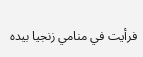فرأيت في منامي زنجيا بيده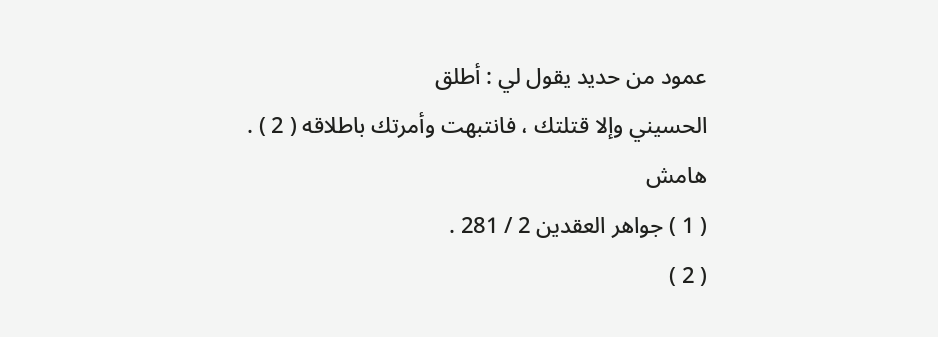عمود من حديد يقول لي : أطلق
الحسيني وإلا قتلتك ، فانتبهت وأمرتك باطلاقه ( 2 ) .
هامش
( 1 ) جواهر العقدين 2 / 281 .
( 2 )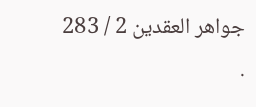جواهر العقدين 2 / 283 .